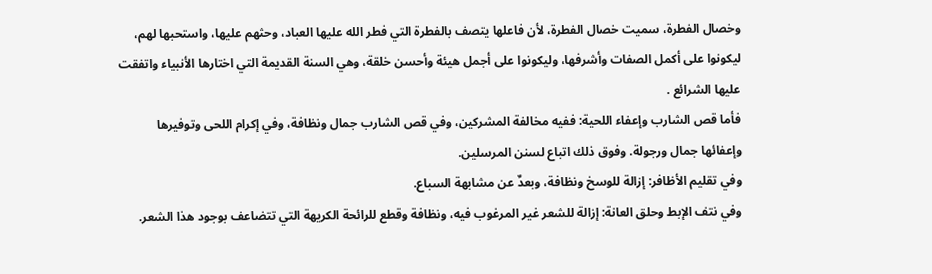وخصال الفطرة، سميت خصال الفطرة، لأن فاعلها يتصف بالفطرة التي فطر الله عليها العباد، وحثهم عليها، واستحبها لهم، ليكونوا على أكمل الصفات وأشرفها، وليكونوا على أجمل هيئة وأحسن خلقة، وهي السنة القديمة التي اختارها الأنبياء واتفقت عليها الشرائع .
فأما قص الشارب وإعفاء اللحية: ففيه مخالفة المشركين، وفي قص الشارب جمال ونظافة، وفي إكرام اللحى وتوفيرها وإعفائها جمال ورجولة. وفوق ذلك اتباع لسنن المرسلين.
وفي تقليم الأظافر: إزالة للوسخ ونظافة، وبعدٌ عن مشابهة السباع.
وفي نتف الإبط وحلق العانة: إزالة للشعر غير المرغوب فيه، ونظافة وقطع للرائحة الكريهة التي تتضاعف بوجود هذا الشعر.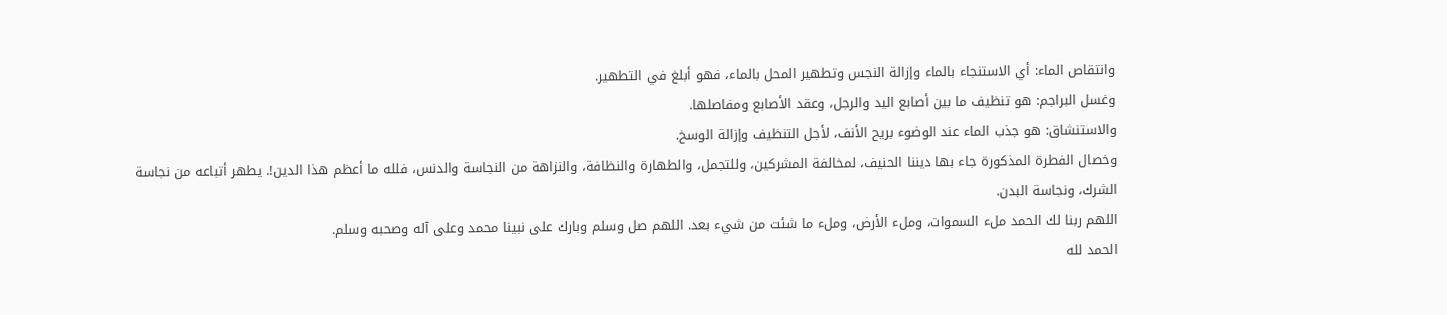وانتقاص الماء: أي الاستنجاء بالماء وإزالة النجس وتطهير المحل بالماء، فهو أبلغ في التطهير.
وغسل البراجم: هو تنظيف ما بين أصابع اليد والرجل، وعقد الأصابع ومفاصلها.
والاستنشاق: هو جذب الماء عند الوضوء بريح الأنف، لأجل التنظيف وإزالة الوسخ.
وخصال الفطرة المذكورة جاء بها ديننا الحنيف، لمخالفة المشركين، وللتجمل، والطهارة والنظافة، والنزاهة من النجاسة والدنس، فلله ما أعظم هذا الدين!. يطهر أتباعه من نجاسة الشرك، ونجاسة البدن.
اللهم ربنا لك الحمد ملء السموات، وملء الأرض، وملء ما شئت من شيء بعد. اللهم صل وسلم وبارك على نبينا محمد وعلى آله وصحبه وسلم.
الحمد لله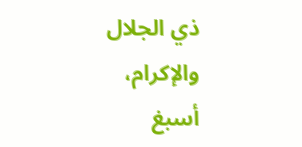ذي الجلال والإكرام، أسبغ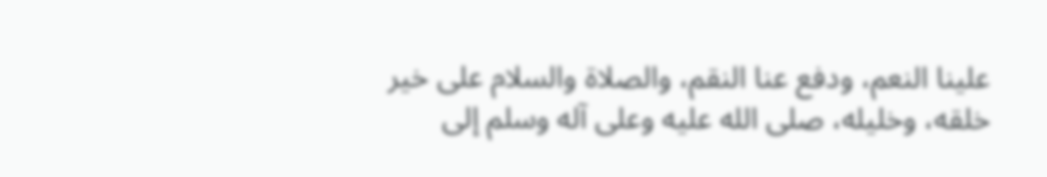علينا النعم، ودفع عنا النقم، والصلاة والسلام على خير خلقه، وخليله، صلى الله عليه وعلى آله وسلم إلى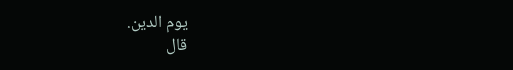يوم الدين.
قال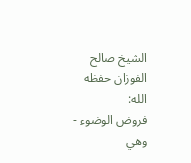الشيخ صالح الفوزان حفظه الله:
فروض الوضوء - وهي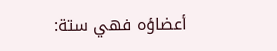أعضاؤه فهي ستة: